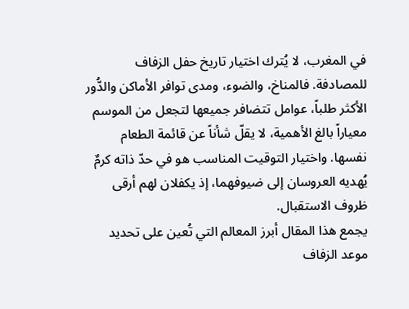في المغرب، لا يُترك اختيار تاريخ حفل الزفاف للمصادفة. فالمناخ، والضوء، ومدى توافر الأماكن والدُّور الأكثر طلباً، عوامل تتضافر جميعها لتجعل من الموسم معياراً بالغ الأهمية، لا يقلّ شأناً عن قائمة الطعام نفسها. واختيار التوقيت المناسب هو في حدّ ذاته كرمٌ يُهديه العروسان إلى ضيوفهما، إذ يكفلان لهم أرقى ظروف الاستقبال.
يجمع هذا المقال أبرز المعالم التي تُعين على تحديد موعد الزفاف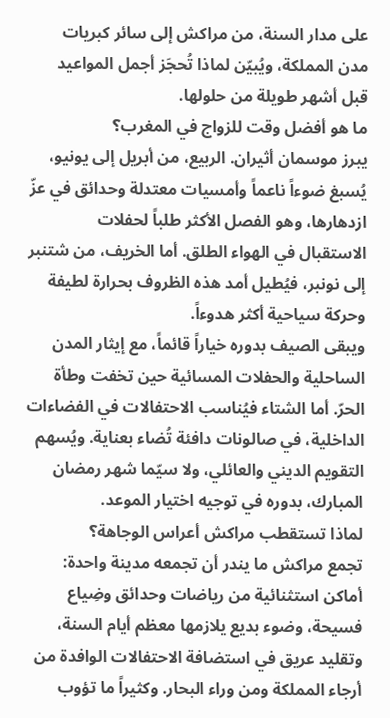على مدار السنة، من مراكش إلى سائر كبريات مدن المملكة، ويُبيّن لماذا تُحجَز أجمل المواعيد قبل أشهر طويلة من حلولها.
ما هو أفضل وقت للزواج في المغرب؟
يبرز موسمان أثيران. الربيع، من أبريل إلى يونيو، يُسبغ ضوءاً ناعماً وأمسيات معتدلة وحدائق في عزّ ازدهارها، وهو الفصل الأكثر طلباً لحفلات الاستقبال في الهواء الطلق. أما الخريف، من شتنبر إلى نونبر، فيُطيل أمد هذه الظروف بحرارة لطيفة وحركة سياحية أكثر هدوءاً.
ويبقى الصيف بدوره خياراً قائماً، مع إيثار المدن الساحلية والحفلات المسائية حين تخفت وطأة الحرّ. أما الشتاء فيُناسب الاحتفالات في الفضاءات الداخلية، في صالونات دافئة تُضاء بعناية. ويُسهم التقويم الديني والعائلي، ولا سيّما شهر رمضان المبارك، بدوره في توجيه اختيار الموعد.
لماذا تستقطب مراكش أعراس الوجاهة؟
تجمع مراكش ما يندر أن تجمعه مدينة واحدة: أماكن استثنائية من رياضات وحدائق وضِياع فسيحة، وضوء بديع يلازمها معظم أيام السنة، وتقليد عريق في استضافة الاحتفالات الوافدة من أرجاء المملكة ومن وراء البحار. وكثيراً ما تؤوب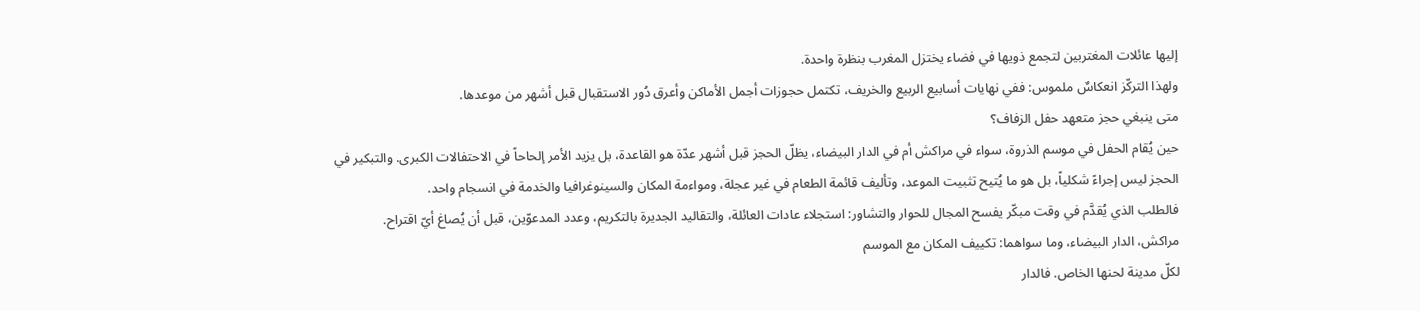إليها عائلات المغتربين لتجمع ذويها في فضاء يختزل المغرب بنظرة واحدة.
ولهذا التركّز انعكاسٌ ملموس: ففي نهايات أسابيع الربيع والخريف، تكتمل حجوزات أجمل الأماكن وأعرق دُور الاستقبال قبل أشهر من موعدها.
متى ينبغي حجز متعهد حفل الزفاف؟
حين يُقام الحفل في موسم الذروة، سواء في مراكش أم في الدار البيضاء، يظلّ الحجز قبل أشهر عدّة هو القاعدة، بل يزيد الأمر إلحاحاً في الاحتفالات الكبرى. والتبكير في الحجز ليس إجراءً شكلياً، بل هو ما يُتيح تثبيت الموعد، وتأليف قائمة الطعام في غير عجلة، ومواءمة المكان والسينوغرافيا والخدمة في انسجام واحد.
فالطلب الذي يُقدَّم في وقت مبكّر يفسح المجال للحوار والتشاور: استجلاء عادات العائلة، والتقاليد الجديرة بالتكريم، وعدد المدعوّين، قبل أن يُصاغ أيّ اقتراح.
مراكش، الدار البيضاء، وما سواهما: تكييف المكان مع الموسم
لكلّ مدينة لحنها الخاص. فالدار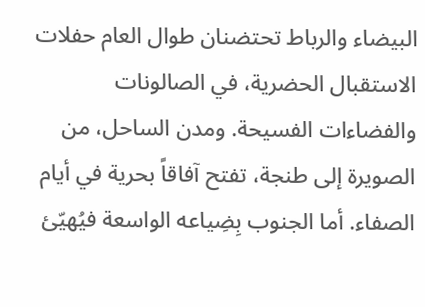البيضاء والرباط تحتضنان طوال العام حفلات الاستقبال الحضرية، في الصالونات والفضاءات الفسيحة. ومدن الساحل، من الصويرة إلى طنجة، تفتح آفاقاً بحرية في أيام الصفاء. أما الجنوب بِضِياعه الواسعة فيُهيّئ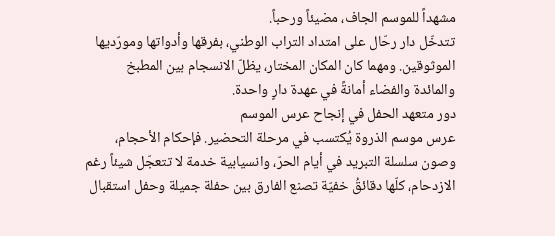مشهداً للموسم الجاف، مضيئاً ورحباً.
تتدخّل دار رحّال على امتداد التراب الوطني، بفرقها وأدواتها ومورّديها الموثوقين. ومهما كان المكان المختار، يظلّ الانسجام بين المطبخ والمائدة والفضاء أمانةً في عهدة دارٍ واحدة.
دور متعهد الحفل في إنجاح عرس الموسم
عرس موسم الذروة يُكتسب في مرحلة التحضير. فإحكام الأحجام، وصون سلسلة التبريد في أيام الحرّ، وانسيابية خدمة لا تتعجّل شيئاً رغم الازدحام، كلّها دقائقُ خفيّة تصنع الفارق بين حفلة جميلة وحفل استقبال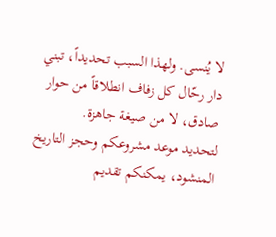لا يُنسى. ولهذا السبب تحديداً، تبني دار رحّال كل زفاف انطلاقاً من حوار صادق، لا من صيغة جاهزة.
لتحديد موعد مشروعكم وحجز التاريخ المنشود، يمكنكم تقديم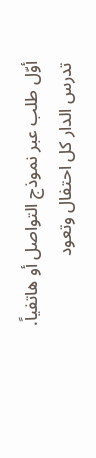أوّل طلب عبر نموذج التواصل أو هاتفياً. تدرس الدار كل احتفال وتعود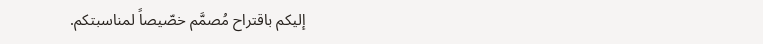إليكم باقتراح مُصمَّم خصّيصاً لمناسبتكم.